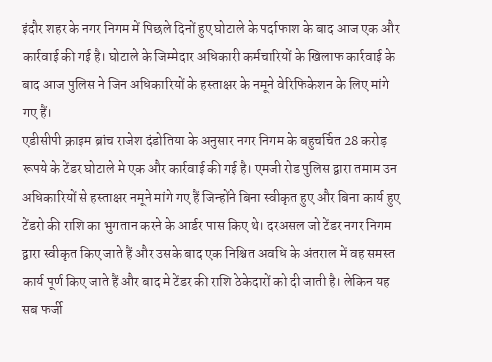इंदौर शहर के नगर निगम में पिछले दिनों हुए घोटाले के पर्दाफाश के बाद आज एक और कार्रवाई की गई है। घोटाले के जिम्मेदार अधिकारी कर्मचारियों के खिलाफ कार्रवाई के बाद आज पुलिस ने जिन अधिकारियों के हस्ताक्षर के नमूने वेरिफिकेशन के लिए मांगे गए हैं।
एडीसीपी क्राइम ब्रांच राजेश दंडोतिया के अनुसार नगर निगम के बहुचर्चित 28 करोड़ रूपये के टेंडर घोटाले मे एक और कार्रवाई की गई है। एमजी रोड पुलिस द्वारा तमाम उन अधिकारियों से हस्ताक्षर नमूने मांगे गए हैं जिन्होंने बिना स्वीकृत हुए और बिना कार्य हुए टेंडरो की राशि का भुगतान करने के आर्डर पास किए थे। दरअसल जो टेंडर नगर निगम द्वारा स्वीकृत किए जाते हैं और उसके बाद एक निश्चित अवधि के अंतराल में वह समस्त कार्य पूर्ण किए जाते हैं और बाद मे टेंडर की राशि ठेकेदारों को दी जाती है। लेकिन यह सब फर्जी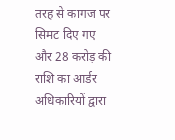तरह से कागज पर सिमट दिए गए और 28 करोड़ की राशि का आर्डर अधिकारियों द्वारा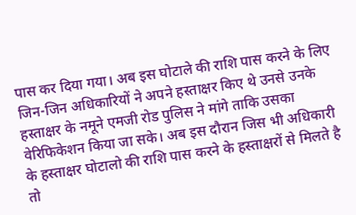पास कर दिया गया। अब इस घोटाले की राशि पास करने के लिए जिन-जिन अधिकारियों ने अपने हस्ताक्षर किए थे उनसे उनके हस्ताक्षर के नमूने एमजी रोड पुलिस ने मांगे ताकि उसका वेरिफिकेशन किया जा सके। अब इस दौरान जिस भी अधिकारी के हस्ताक्षर घोटालो की राशि पास करने के हस्ताक्षरों से मिलते है तो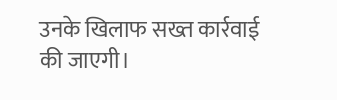उनके खिलाफ सख्त कार्रवाई की जाएगी।